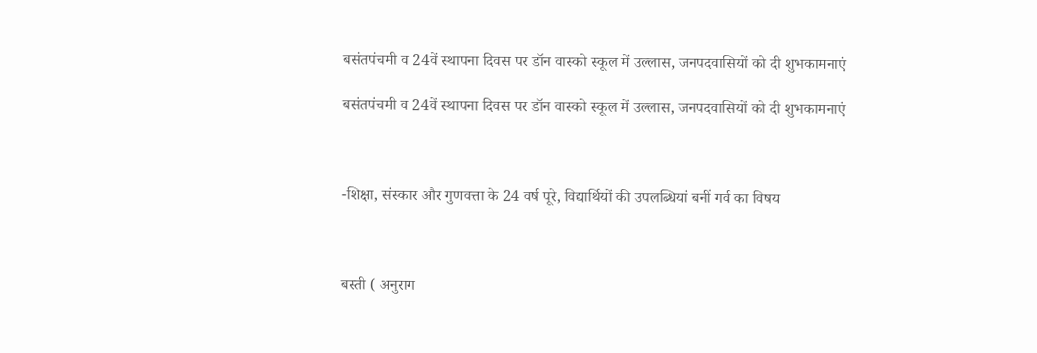बसंतपंचमी व 24वें स्थापना दिवस पर डॉन वास्को स्कूल में उल्लास, जनपदवासियों को दी शुभकामनाएं

बसंतपंचमी व 24वें स्थापना दिवस पर डॉन वास्को स्कूल में उल्लास, जनपदवासियों को दी शुभकामनाएं



-शिक्षा, संस्कार और गुणवत्ता के 24 वर्ष पूरे, विद्यार्थियों की उपलब्धियां बनीं गर्व का विषय



बस्ती ( अनुराग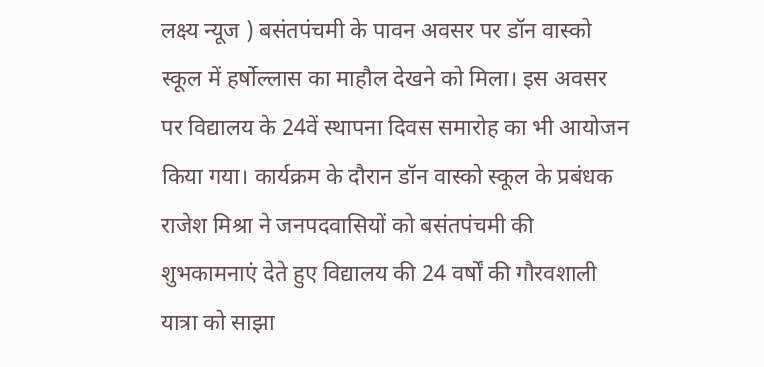लक्ष्य न्यूज ) बसंतपंचमी के पावन अवसर पर डॉन वास्को स्कूल में हर्षोल्लास का माहौल देखने को मिला। इस अवसर पर विद्यालय के 24वें स्थापना दिवस समारोह का भी आयोजन किया गया। कार्यक्रम के दौरान डॉन वास्को स्कूल के प्रबंधक राजेश मिश्रा ने जनपदवासियों को बसंतपंचमी की शुभकामनाएं देते हुए विद्यालय की 24 वर्षों की गौरवशाली यात्रा को साझा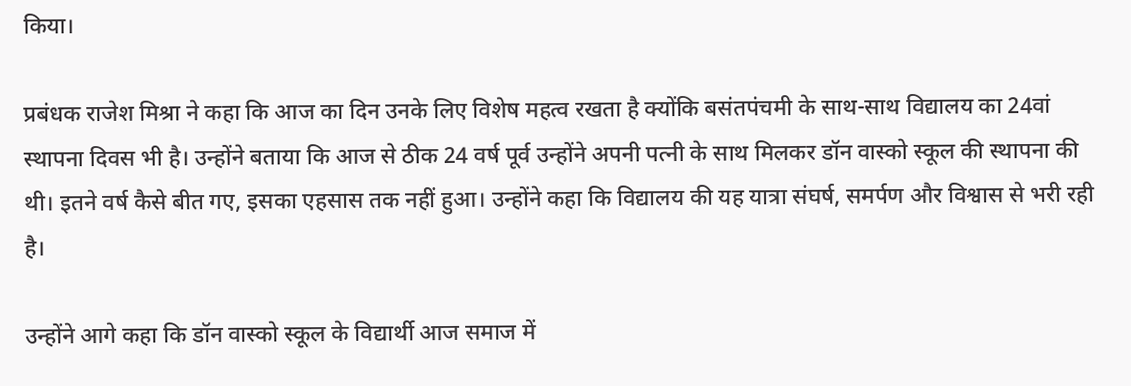किया।

प्रबंधक राजेश मिश्रा ने कहा कि आज का दिन उनके लिए विशेष महत्व रखता है क्योंकि बसंतपंचमी के साथ-साथ विद्यालय का 24वां स्थापना दिवस भी है। उन्होंने बताया कि आज से ठीक 24 वर्ष पूर्व उन्होंने अपनी पत्नी के साथ मिलकर डॉन वास्को स्कूल की स्थापना की थी। इतने वर्ष कैसे बीत गए, इसका एहसास तक नहीं हुआ। उन्होंने कहा कि विद्यालय की यह यात्रा संघर्ष, समर्पण और विश्वास से भरी रही है।

उन्होंने आगे कहा कि डॉन वास्को स्कूल के विद्यार्थी आज समाज में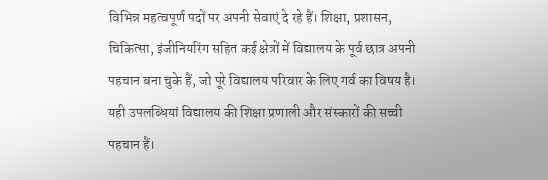विभिन्न महत्वपूर्ण पदों पर अपनी सेवाएं दे रहे हैं। शिक्षा, प्रशासन, चिकित्सा, इंजीनियरिंग सहित कई क्षेत्रों में विद्यालय के पूर्व छात्र अपनी पहचान बना चुके हैं, जो पूरे विद्यालय परिवार के लिए गर्व का विषय है। यही उपलब्धियां विद्यालय की शिक्षा प्रणाली और संस्कारों की सच्ची पहचान हैं।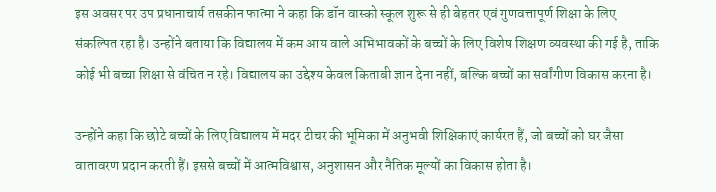इस अवसर पर उप प्रधानाचार्य तसकीन फात्मा ने कहा कि डॉन वास्को स्कूल शुरू से ही बेहतर एवं गुणवत्तापूर्ण शिक्षा के लिए संकल्पित रहा है। उन्होंने बताया कि विद्यालय में कम आय वाले अभिभावकों के बच्चों के लिए विशेष शिक्षण व्यवस्था की गई है, ताकि कोई भी बच्चा शिक्षा से वंचित न रहे। विद्यालय का उद्देश्य केवल किताबी ज्ञान देना नहीं, बल्कि बच्चों का सर्वांगीण विकास करना है।

उन्होंने कहा कि छोटे बच्चों के लिए विद्यालय में मदर टीचर की भूमिका में अनुभवी शिक्षिकाएं कार्यरत हैं, जो बच्चों को घर जैसा वातावरण प्रदान करती हैं। इससे बच्चों में आत्मविश्वास, अनुशासन और नैतिक मूल्यों का विकास होता है।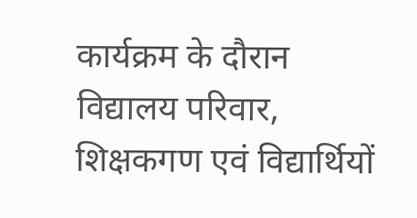कार्यक्रम के दौरान विद्यालय परिवार, शिक्षकगण एवं विद्यार्थियों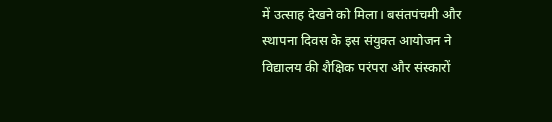में उत्साह देखने को मिला। बसंतपंचमी और स्थापना दिवस के इस संयुक्त आयोजन ने विद्यालय की शैक्षिक परंपरा और संस्कारों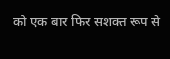को एक बार फिर सशक्त रूप से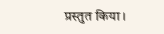प्रस्तुत किया।